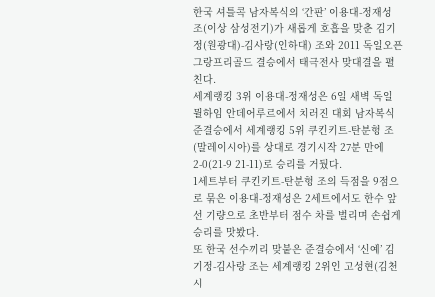한국 셔틀콕 남자복식의 ‘간판’ 이용대-정재성 조(이상 삼성전기)가 새롭게 호흡을 맞춘 김기정(원광대)-김사랑(인하대) 조와 2011 독일오픈 그랑프리골드 결승에서 태극전사 맞대결을 펼친다.
세계랭킹 3위 이용대-정재성은 6일 새벽 독일 뮐하임 안데어루르에서 치러진 대회 남자복식 준결승에서 세계랭킹 5위 쿠킨키트-탄분헝 조(말레이시아)를 상대로 경기시작 27분 만에 2-0(21-9 21-11)로 승리를 거뒀다.
1세트부터 쿠킨키트-탄분헝 조의 득점을 9점으로 묶은 이용대-정재성은 2세트에서도 한수 앞선 기량으로 초반부터 점수 차를 벌리며 손쉽게 승리를 맛봤다.
또 한국 선수끼리 맞붙은 준결승에서 ‘신예’ 김기정-김사랑 조는 세계랭킹 2위인 고성현(김천시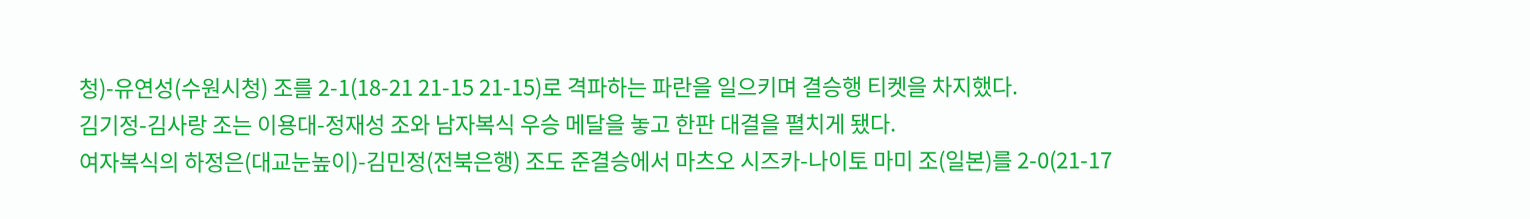청)-유연성(수원시청) 조를 2-1(18-21 21-15 21-15)로 격파하는 파란을 일으키며 결승행 티켓을 차지했다.
김기정-김사랑 조는 이용대-정재성 조와 남자복식 우승 메달을 놓고 한판 대결을 펼치게 됐다.
여자복식의 하정은(대교눈높이)-김민정(전북은행) 조도 준결승에서 마츠오 시즈카-나이토 마미 조(일본)를 2-0(21-17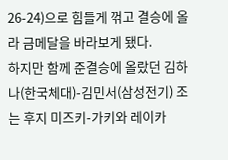26-24)으로 힘들게 꺾고 결승에 올라 금메달을 바라보게 됐다.
하지만 함께 준결승에 올랐던 김하나(한국체대)-김민서(삼성전기) 조는 후지 미즈키-가키와 레이카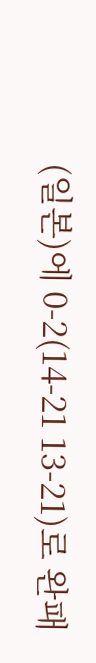(일본)에 0-2(14-21 13-21)로 완패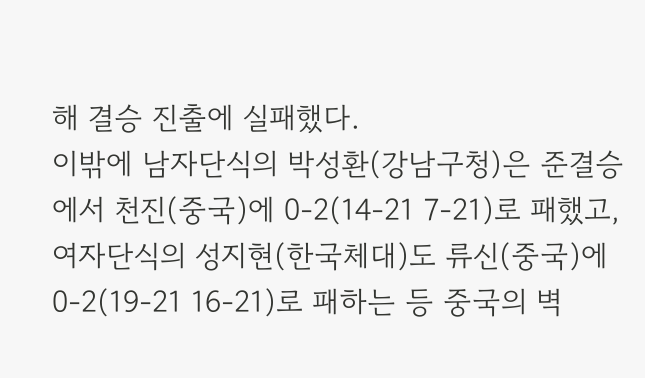해 결승 진출에 실패했다.
이밖에 남자단식의 박성환(강남구청)은 준결승에서 천진(중국)에 0-2(14-21 7-21)로 패했고, 여자단식의 성지현(한국체대)도 류신(중국)에 0-2(19-21 16-21)로 패하는 등 중국의 벽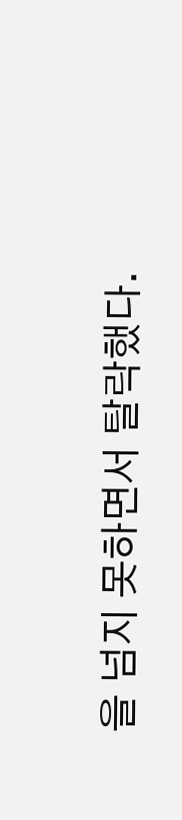을 넘지 못하면서 탈락했다.